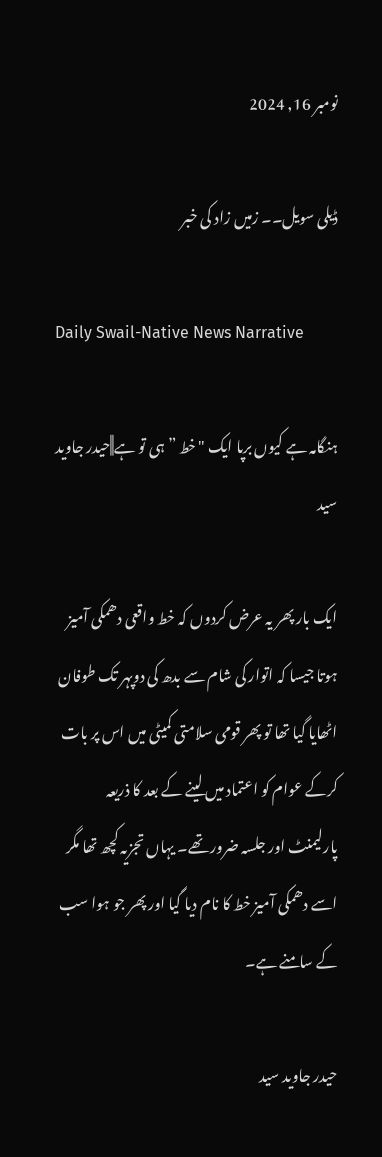نومبر 16, 2024

ڈیلی سویل۔۔ زمیں زاد کی خبر

Daily Swail-Native News Narrative

ہنگامہ ہے کیوں برپا ایک "خط ” ہی تو ہے||حیدر جاوید سید

ایک بار پھر یہ عرض کردوں کہ خط واقعی دھمکی آمیز ہوتا جیسا کہ اتوار کی شام سے بدھ کی دوپہر تک طوفان اٹھایا گیا تھا تو پھر قومی سلامتی کمیٹی میں اس پر بات کرکے عوام کو اعتماد میں لینے کے بعد کا ذریعہ پارلیمنٹ اور جلسہ ضرور تھے۔ یہاں تجزیہ کچھ تھا مگر اسے دھمکی آمیز خط کا نام دیا گیا اور پھر جو ہوا سب کے سامنے ہے۔

حیدر جاوید سید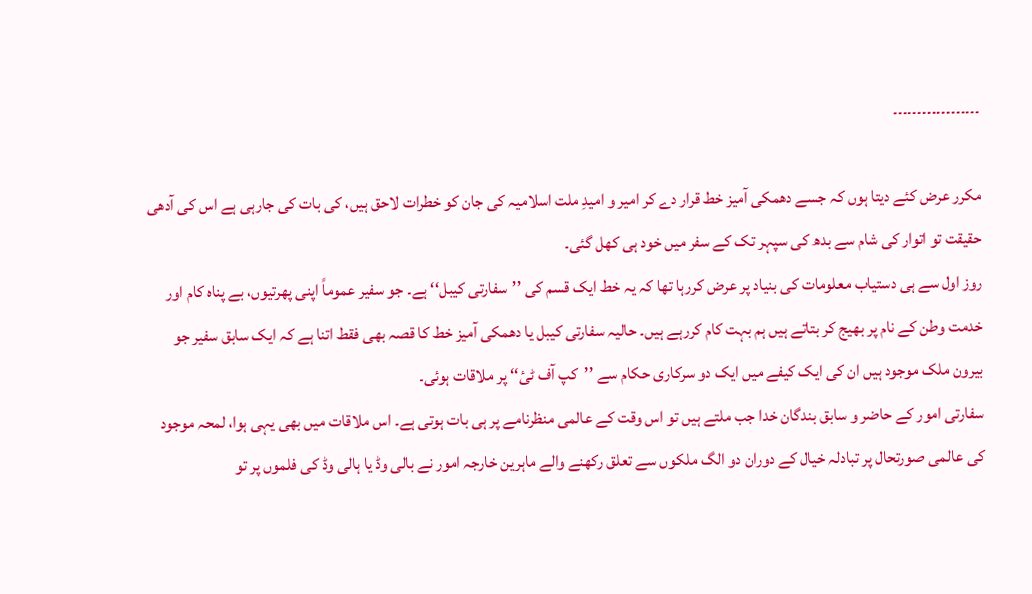۔۔۔۔۔۔۔۔۔۔۔۔۔۔۔۔۔۔

مکرر عرض کئے دیتا ہوں کہ جسے دھمکی آمیز خط قرار دے کر امیر و امیدِ ملت اسلامیہ کی جان کو خطرات لاحق ہیں، کی بات کی جارہی ہے اس کی آدھی حقیقت تو اتوار کی شام سے بدھ کی سپہر تک کے سفر میں خود ہی کھل گئی۔
روز اول سے ہی دستیاب معلومات کی بنیاد پر عرض کررہا تھا کہ یہ خط ایک قسم کی ’’سفارتی کیبل‘‘ ہے۔ جو سفیر عموماً اپنی پھرتیوں، بے پناہ کام اور خدمت وطن کے نام پر بھیج کر بتاتے ہیں ہم بہت کام کررہے ہیں۔ حالیہ سفارتی کیبل یا دھمکی آمیز خط کا قصہ بھی فقط اتنا ہے کہ ایک سابق سفیر جو بیرون ملک موجود ہیں ان کی ایک کیفے میں ایک دو سرکاری حکام سے ’’کپ آف ٹیٔ‘‘ پر ملاقات ہوئی۔
سفارتی امور کے حاضر و سابق بندگان خدا جب ملتے ہیں تو اس وقت کے عالمی منظرنامے پر ہی بات ہوتی ہے۔ اس ملاقات میں بھی یہی ہوا، لمحہ موجود کی عالمی صورتحال پر تبادلہ خیال کے دوران دو الگ ملکوں سے تعلق رکھنے والے ماہرین خارجہ امور نے بالی وڈ یا ہالی وڈ کی فلموں پر تو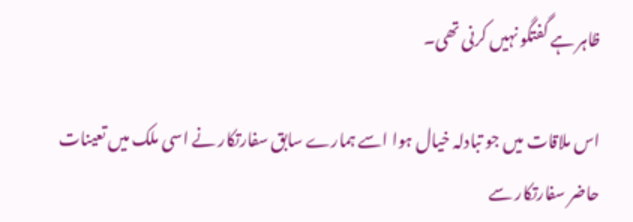ظاہر ہے گفتگو نہیں کرنی تھی۔

اس ملاقات میں جو تبادلہ خیال ہوا اسے ہمارے سابق سفارتکار نے اسی ملک میں تعینات حاضر سفارتکار سے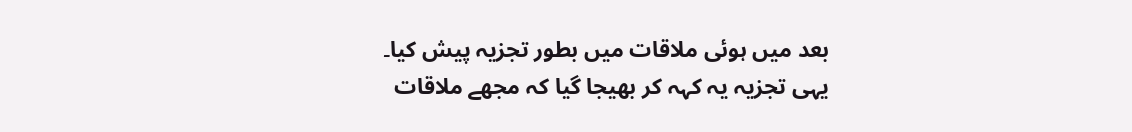بعد میں ہوئی ملاقات میں بطور تجزیہ پیش کیا۔
یہی تجزیہ یہ کہہ کر بھیجا گیا کہ مجھے ملاقات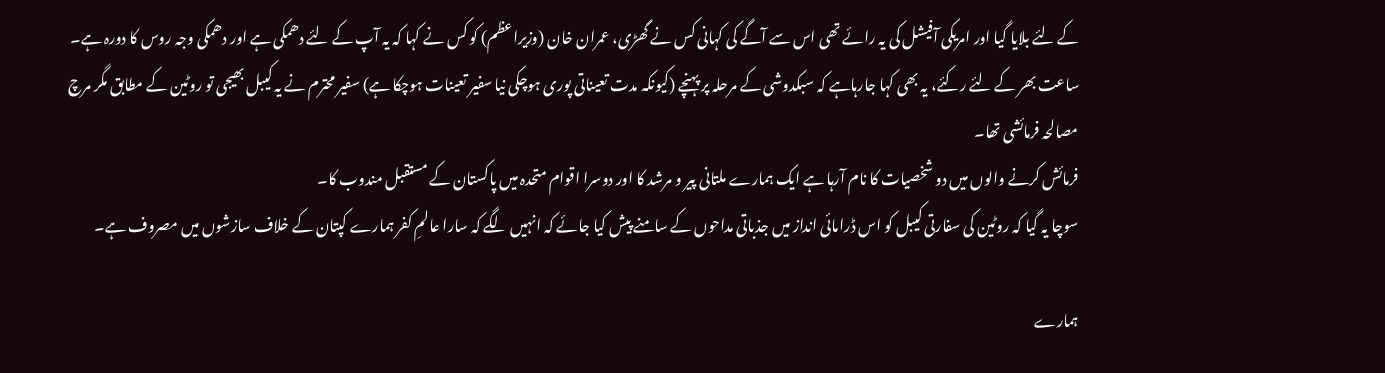کے لئے بلایا گیا اور امریکی آفیشل کی یہ رائے تھی اس سے آگے کی کہانی کس نے گھڑی، عمران خان (وزیراعظم) کو کس نے کہا کہ یہ آپ کے لئے دھمکی ہے اور دھمکی وجہ روس کا دورہ ہے۔
ساعت بھر کے لئے رکئے، یہ بھی کہا جارہاہے کہ سبکدوشی کے مرحلہ پر پہنچے (کیونکہ مدت تعیناتی پوری ہوچکی نیا سفیر تعینات ہوچکا ہے) سفیر محترم نے یہ کیبل بھیجی تو روٹین کے مطابق مگر مرچ مصالحہ فرمائشی تھا۔
فرمائش کرنے والوں میں دو شخصیات کا نام آرہا ہے ایک ہمارے ملتانی پیر و مرشد کا اور دوسرا اقوام متحدہ میں پاکستان کے مستقبل مندوب کا۔
سوچا یہ گیا کہ روٹین کی سفارتی کیبل کو اس ڈرامائی انداز میں جذباتی مداحوں کے سامنے پیش کیا جائے کہ انہیں لگے کہ سارا عالمِ کفر ہمارے کپتان کے خلاف سازشوں میں مصروف ہے۔

ہمارے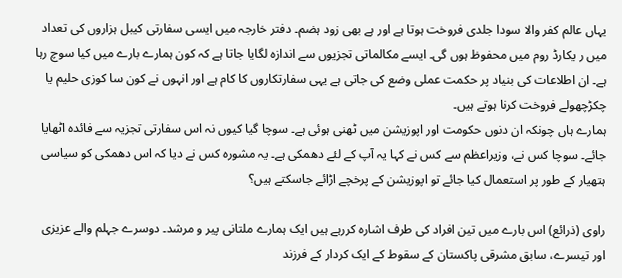یہاں عالم کفر والا سودا جلدی فروخت ہوتا ہے اور ہے بھی زود ہضم۔ دفتر خارجہ میں ایسی سفارتی کیبل ہزاروں کی تعداد میں ر یکارڈ روم میں محفوظ ہوں گی۔ ایسے مکالماتی تجزیوں سے اندازہ لگایا جاتا ہے کہ کون ہمارے بارے میں کیا سوچ رہا ہے۔ ان اطلاعات کی بنیاد پر حکمت عملی وضع کی جاتی ہے یہی سفارتکاروں کا کام ہے اور انہوں نے کون سا کوزی حلیم یا چکڑچھولے فروخت کرنا ہوتے ہیں۔
ہمارے ہاں چونکہ ان دنوں حکومت اور اپوزیشن میں ٹھنی ہوئی ہے۔ سوچا گیا کیوں نہ اس سفارتی تجزیہ سے فائدہ اٹھایا جائے۔ سوچا کس نے، وزیراعظم سے کس نے کہا یہ آپ کے لئے دھمکی ہے۔ یہ مشورہ کس نے دیا کہ اس دھمکی کو سیاسی ہتھیار کے طور پر استعمال کیا جائے تو اپوزیشن کے پرخچے اڑائے جاسکتے ہیں؟

راوی (ذرائع) اس بارے میں تین افراد کی طرف اشارہ کررہے ہیں ایک ہمارے ملتانی پیر و مرشد۔ دوسرے جہلم والے عزیزی اور تیسرے، سابق مشرقی پاکستان کے سقوط کے ایک کردار کے فرزند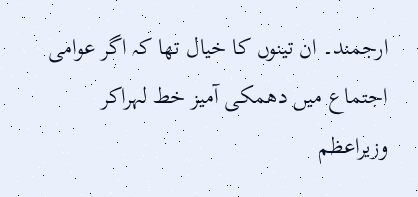ارجمند۔ ان تینوں کا خیال تھا کہ اگر عوامی اجتماع میں دھمکی آمیز خط لہراکر وزیراعظم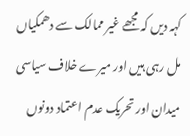کہہ دیں کہ مجھے غیر ممالک سے دھمکیاں مل رہی ہیں اور میرے خلاف سیاسی میدان اور تحریک عدم اعتماد دونوں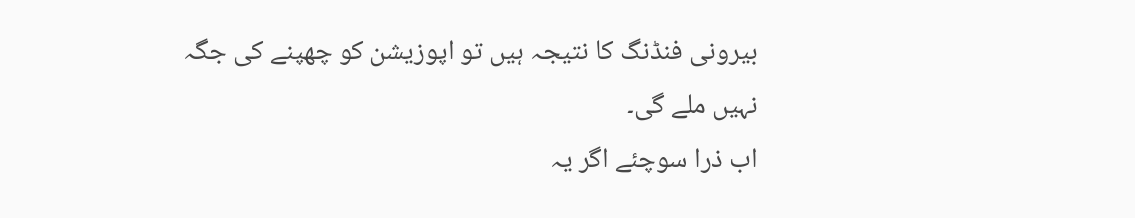بیرونی فنڈنگ کا نتیجہ ہیں تو اپوزیشن کو چھپنے کی جگہ نہیں ملے گی۔
اب ذرا سوچئے اگر یہ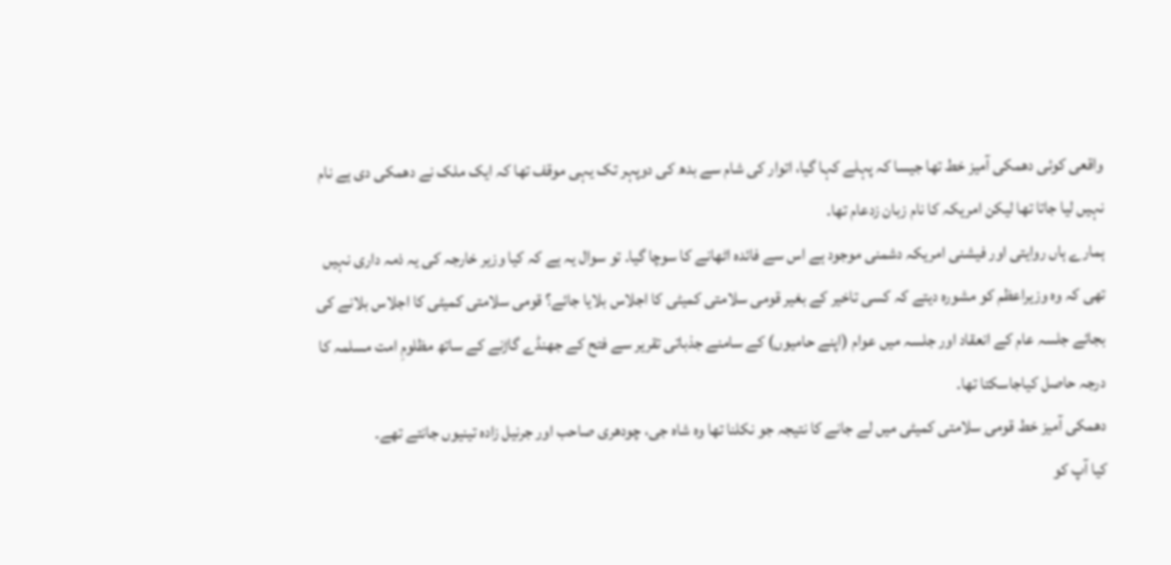واقعی کوئی دھمکی آمیز خط تھا جیسا کہ پہلے کہا گیا، اتوار کی شام سے بدھ کی دوپہر تک یہی موقف تھا کہ ایک ملک نے دھمکی دی ہے نام نہیں لیا جاتا تھا لیکن امریکہ کا نام زبان زدعام تھا۔
ہمارے ہاں روایتی اور فیشنی امریکہ دشمنی موجود ہے اس سے فائدہ اٹھانے کا سوچا گیا۔ تو سوال یہ ہے کہ کیا وزیر خارجہ کی یہ ذمہ داری نہیں تھی کہ وہ وزیراعظم کو مشورہ دیتے کہ کسی تاخیر کے بغیر قومی سلامتی کمیٹی کا اجلاس بلایا جائے؟ قومی سلامتی کمیٹی کا اجلاس بلانے کی بجائے جلسہ عام کے انعقاد اور جلسہ میں عوام (اپنے حامیوں) کے سامنے جذباتی تقریر سے فتح کے جھنڈے گاڑنے کے ساتھ مظلومِ امت مسلمہ کا درجہ حاصل کیاجاسکتا تھا۔
دھمکی آمیز خط قومی سلامتی کمیٹی میں لے جانے کا نتیجہ جو نکلنا تھا وہ شاہ جی، چودھری صاحب اور جرنیل زادہ تینیوں جانتے تھے۔
کیا آپ کو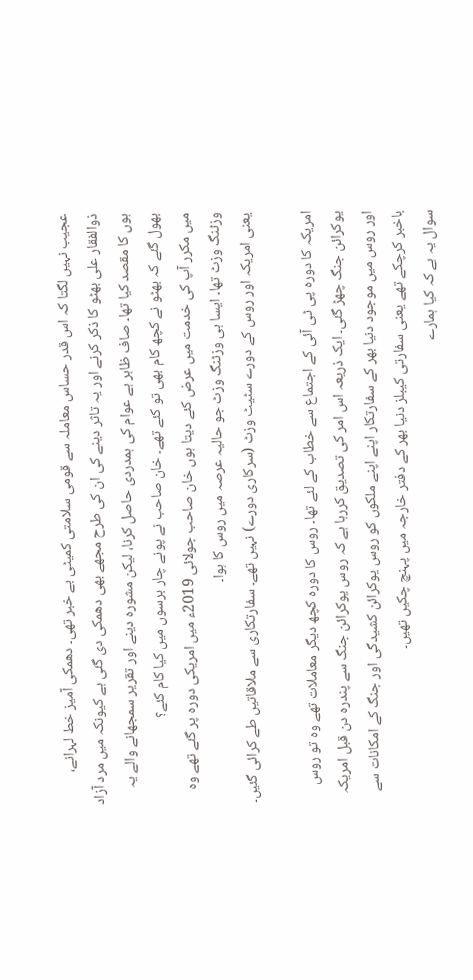عجیب نہیں لگتا کہ اس قدر حساس معاملہ سے قومی سلامتی کمیٹی بے خبر تھی۔ دھمکی آمیز خط لہرانے، ذوالفقار علی بھٹو کا ذکر کرنے اور یہ تاثر دینے کی ان کی طرح مجھے بھی دھمکی دی گئی ہے کیونکہ میں مرد آزاد ہوں کا مقصد کیا تھا۔ صاف ظاہر ہے عوام کی ہمدردی حاصل کرنا، لیکن مشورہ دینے اور تقریر سمجھانے والے یہ بھول گئے کہ بھٹو نے کچھ کام بھی تو کئے تھے۔ خان صاحب نے پونے چار برسوں میں کیا کام کئے؟
میں مکرر آپ کی خدمت میں عرض کئے دیتا ہوں خان صاحب جولائی 2019ء میں امریکی دورہ پر گئے تھے وہ وزٹنگ وزٹ تھا۔ ایسا ہی وزٹنگ وزٹ جو حالیہ عرصہ میں روس کا ہوا۔
یعنی امریکہ اور روس کے دورے سٹیٹ وزٹ (سرکاری دورے) نہیں تھے۔ سفارتکاری سے ملاقاتیں طے کرائی گئیں۔

امریکہ کا دورہ پی ٹی آئی کے اجتماع سے خطاب کے لئے تھا۔ روس کا دورہ کچھ دیگر معاملات تھے وہ تو روس یوکرائن جنگ چھڑ گئی۔ ایک ذریعہ اس امر کی تصدیق کررہا ہے کہ روس یوکرائن جنگ سے پندرہ دن قبل امریکہ اور روس میں موجود دنیا بھر کے سفارتکار اپنے اپنے ملکوں کو روس یوکرائن کشیدگی اور جنگ کے امکانات سے باخبر کرچکے تھے یعنی سفارتی کیبلز دنیا بھر کے دفتر خارجہ میں پہنچ چکیں تھیں۔
سوال یہ ہے کہ کیا ہمارے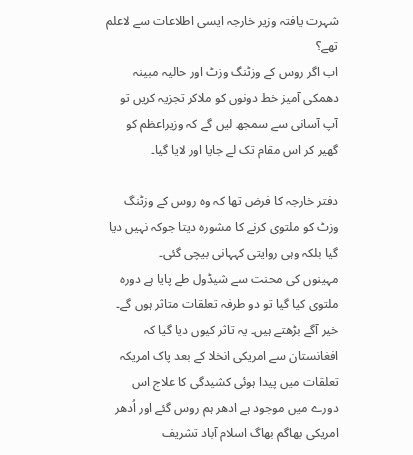شہرت یافتہ وزیر خارجہ ایسی اطلاعات سے لاعلم تھے؟
اب اگر روس کے وزٹنگ وزٹ اور حالیہ مبینہ دھمکی آمیز خط دونوں کو ملاکر تجزیہ کریں تو آپ آسانی سے سمجھ لیں گے کہ وزیراعظم کو گھیر کر اس مقام تک لے جایا اور لایا گیا۔

دفتر خارجہ کا فرض تھا کہ وہ روس کے وزٹنگ وزٹ کو ملتوی کرنے کا مشورہ دیتا جوکہ نہیں دیا گیا بلکہ وہی روایتی کہہانی بیچی گئی۔
مہینوں کی محنت سے شیڈول طے پایا ہے دورہ ملتوی کیا گیا تو دو طرفہ تعلقات متاثر ہوں گے۔
خیر آگے بڑھتے ہیں۔ یہ تاثر کیوں دیا گیا کہ افغانستان سے امریکی انخلا کے بعد پاک امریکہ تعلقات میں پیدا ہوئی کشیدگی کا علاج اس دورے میں موجود ہے ادھر ہم روس گئے اور اُدھر امریکی بھاگم بھاگ اسلام آباد تشریف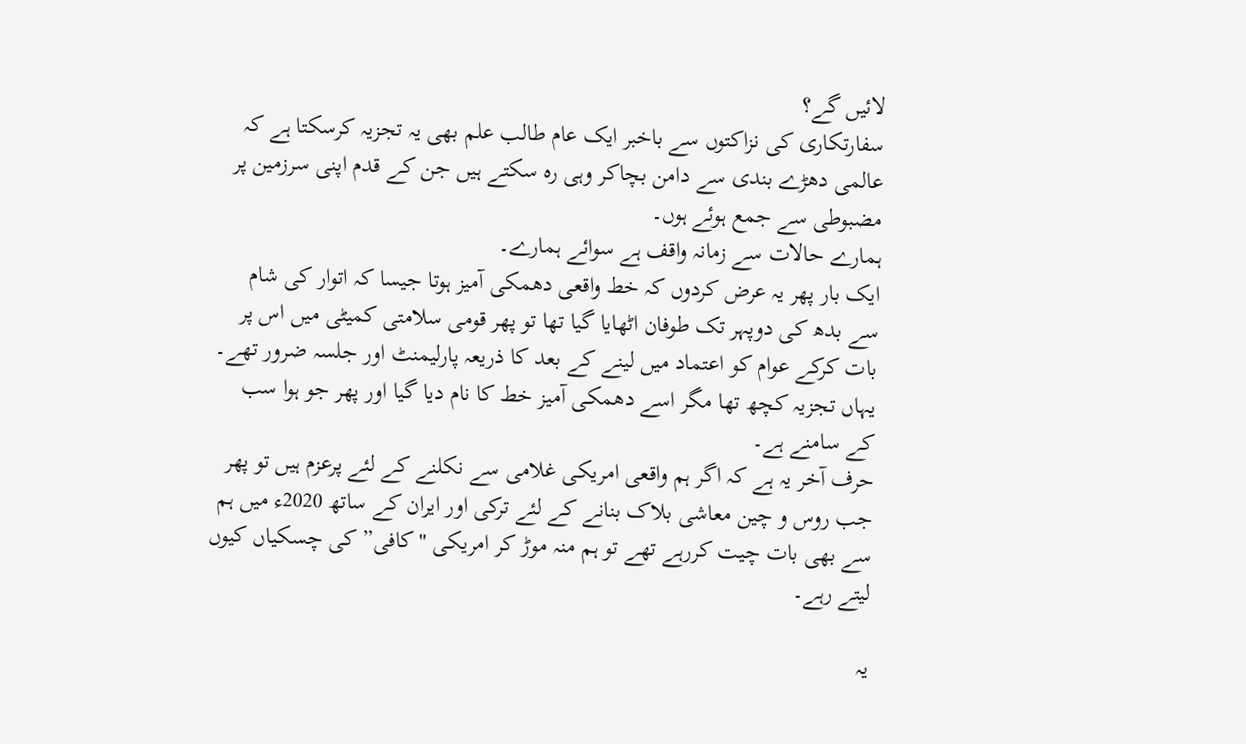لائیں گے؟
سفارتکاری کی نزاکتوں سے باخبر ایک عام طالب علم بھی یہ تجزیہ کرسکتا ہے کہ عالمی دھڑے بندی سے دامن بچاکر وہی رہ سکتے ہیں جن کے قدم اپنی سرزمین پر مضبوطی سے جمع ہوئے ہوں۔
ہمارے حالات سے زمانہ واقف ہے سوائے ہمارے۔
ایک بار پھر یہ عرض کردوں کہ خط واقعی دھمکی آمیز ہوتا جیسا کہ اتوار کی شام سے بدھ کی دوپہر تک طوفان اٹھایا گیا تھا تو پھر قومی سلامتی کمیٹی میں اس پر بات کرکے عوام کو اعتماد میں لینے کے بعد کا ذریعہ پارلیمنٹ اور جلسہ ضرور تھے۔ یہاں تجزیہ کچھ تھا مگر اسے دھمکی آمیز خط کا نام دیا گیا اور پھر جو ہوا سب کے سامنے ہے۔
حرف آخر یہ ہے کہ اگر ہم واقعی امریکی غلامی سے نکلنے کے لئے پرعزم ہیں تو پھر جب روس و چین معاشی بلاک بنانے کے لئے ترکی اور ایران کے ساتھ 2020ء میں ہم سے بھی بات چیت کررہے تھے تو ہم منہ موڑ کر امریکی "کافی” کی چسکیاں کیوں لیتے رہے۔

یہ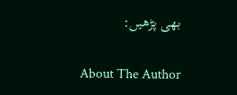بھی پڑھیں:

About The Author